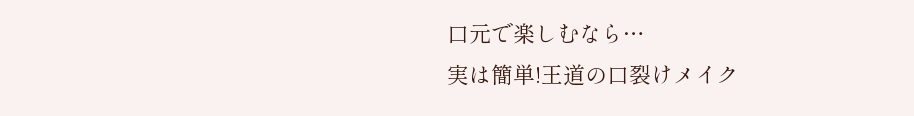口元で楽しむなら…
実は簡単!王道の口裂けメイク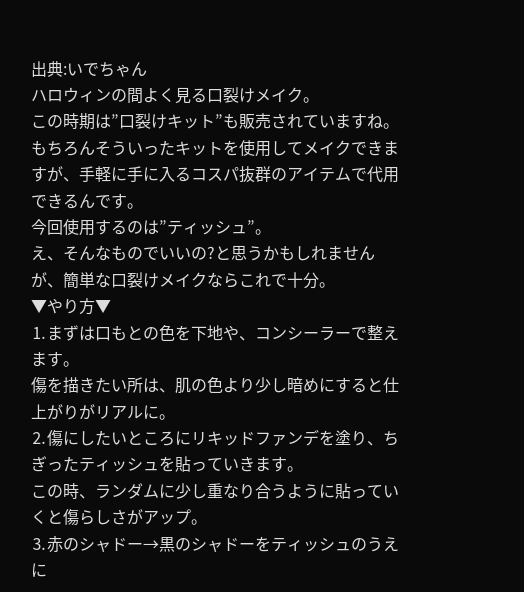出典:いでちゃん
ハロウィンの間よく見る口裂けメイク。
この時期は”口裂けキット”も販売されていますね。
もちろんそういったキットを使用してメイクできますが、手軽に手に入るコスパ抜群のアイテムで代用できるんです。
今回使用するのは”ティッシュ”。
え、そんなものでいいの?と思うかもしれませんが、簡単な口裂けメイクならこれで十分。
▼やり方▼
⒈まずは口もとの色を下地や、コンシーラーで整えます。
傷を描きたい所は、肌の色より少し暗めにすると仕上がりがリアルに。
⒉傷にしたいところにリキッドファンデを塗り、ちぎったティッシュを貼っていきます。
この時、ランダムに少し重なり合うように貼っていくと傷らしさがアップ。
⒊赤のシャドー→黒のシャドーをティッシュのうえに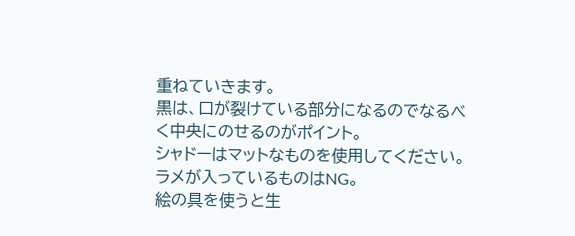重ねていきます。
黒は、口が裂けている部分になるのでなるべく中央にのせるのがポイント。
シャドーはマットなものを使用してください。
ラメが入っているものはNG。
絵の具を使うと生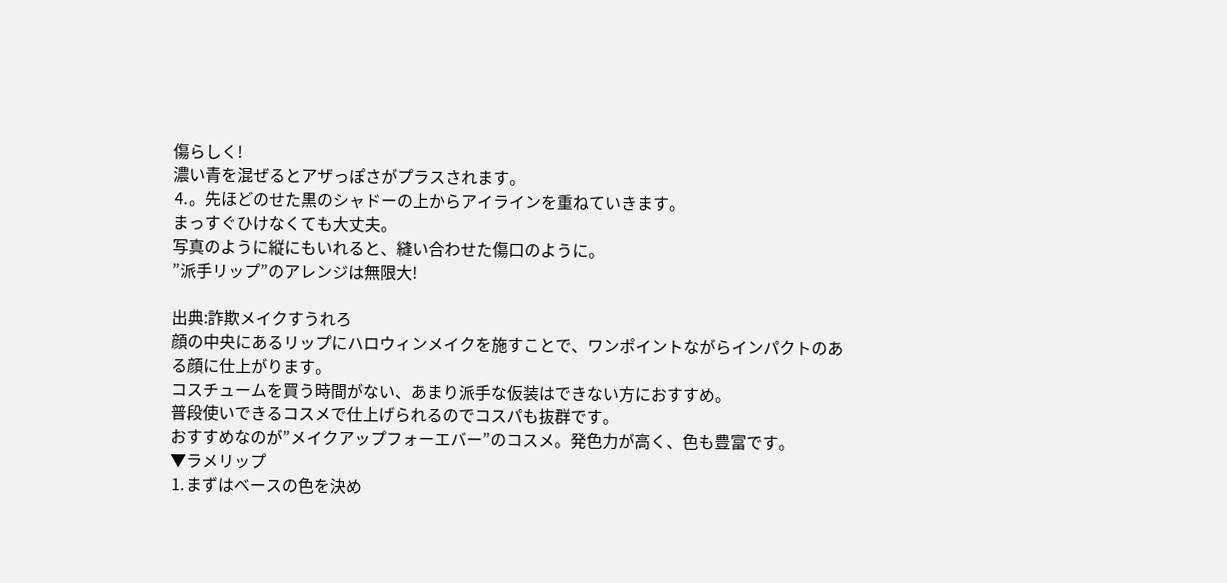傷らしく!
濃い青を混ぜるとアザっぽさがプラスされます。
⒋。先ほどのせた黒のシャドーの上からアイラインを重ねていきます。
まっすぐひけなくても大丈夫。
写真のように縦にもいれると、縫い合わせた傷口のように。
”派手リップ”のアレンジは無限大!

出典:詐欺メイクすうれろ
顔の中央にあるリップにハロウィンメイクを施すことで、ワンポイントながらインパクトのある顔に仕上がります。
コスチュームを買う時間がない、あまり派手な仮装はできない方におすすめ。
普段使いできるコスメで仕上げられるのでコスパも抜群です。
おすすめなのが”メイクアップフォーエバー”のコスメ。発色力が高く、色も豊富です。
▼ラメリップ
⒈まずはベースの色を決め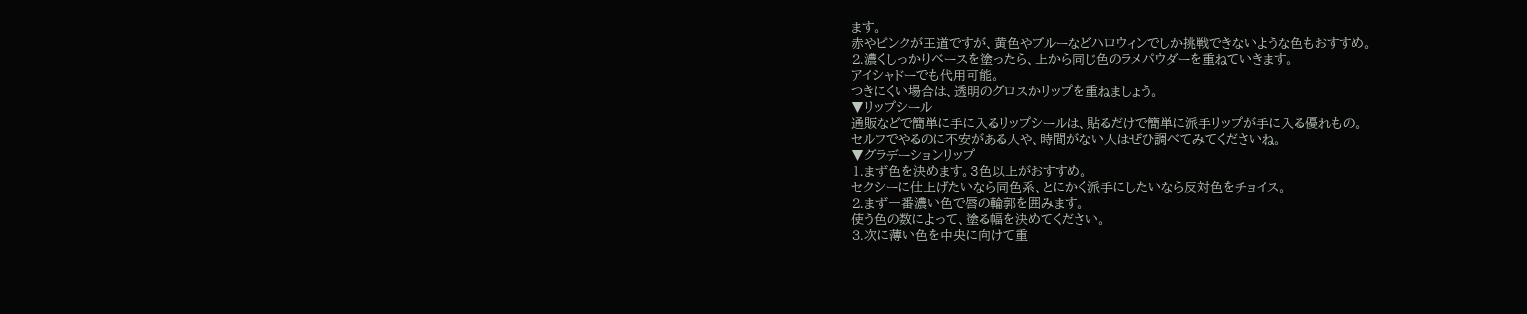ます。
赤やピンクが王道ですが、黄色やブルーなどハロウィンでしか挑戦できないような色もおすすめ。
⒉濃くしっかりベースを塗ったら、上から同じ色のラメパウダーを重ねていきます。
アイシャドーでも代用可能。
つきにくい場合は、透明のグロスかリップを重ねましょう。
▼リップシール
通販などで簡単に手に入るリップシールは、貼るだけで簡単に派手リップが手に入る優れもの。
セルフでやるのに不安がある人や、時間がない人はぜひ調べてみてくださいね。
▼グラデーションリップ
⒈まず色を決めます。3色以上がおすすめ。
セクシーに仕上げたいなら同色系、とにかく派手にしたいなら反対色をチョイス。
⒉まず一番濃い色で唇の輪郭を囲みます。
使う色の数によって、塗る幅を決めてください。
⒊次に薄い色を中央に向けて重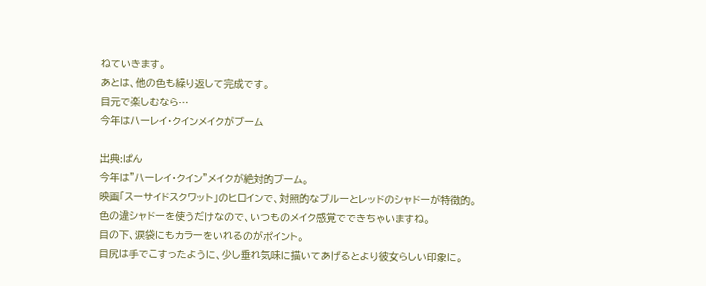ねていきます。
あとは、他の色も繰り返して完成です。
目元で楽しむなら…
今年はハーレイ・クインメイクがブーム

出典:ぱん
今年は”ハーレイ・クイン”メイクが絶対的ブーム。
映画「スーサイドスクワット」のヒロインで、対照的なブルーとレッドのシャドーが特徴的。
色の違シャドーを使うだけなので、いつものメイク感覚でできちゃいますね。
目の下、涙袋にもカラーをいれるのがポイント。
目尻は手でこすったように、少し垂れ気味に描いてあげるとより彼女らしい印象に。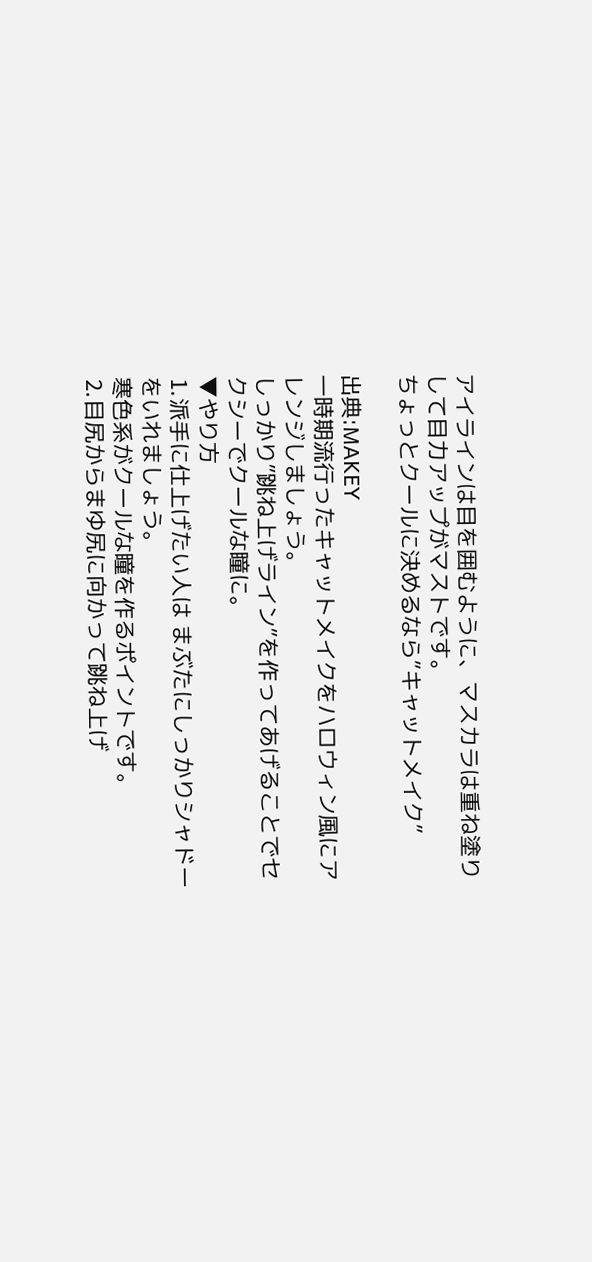アイラインは目を囲むように、マスカラは重ね塗りして目力アップがマストです。
ちょっとクールに決めるなら”キャットメイク”

出典:MAKEY
一時期流行ったキャットメイクをハロウィン風にアレンジしましょう。
しっかり”跳ね上げライン”を作ってあげることでセクシーでクールな瞳に。
▼やり方
⒈派手に仕上げたい人は まぶたにしっかりシャドーをいれましょう。
寒色系がクールな瞳を作るポイントです。
⒉目尻からまゆ尻に向かって跳ね上げ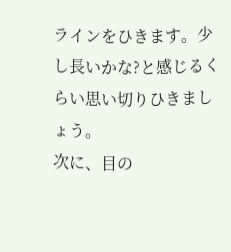ラインをひきます。少し長いかな?と感じるくらい思い切りひきましょう。
次に、目の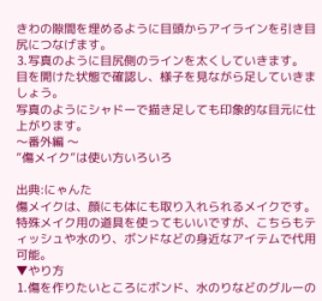きわの隙間を埋めるように目頭からアイラインを引き目尻につなげます。
⒊写真のように目尻側のラインを太くしていきます。
目を開けた状態で確認し、様子を見ながら足していきましょう。
写真のようにシャドーで描き足しても印象的な目元に仕上がります。
〜番外編 〜
”傷メイク”は使い方いろいろ

出典:にゃんた
傷メイクは、顔にも体にも取り入れられるメイクです。
特殊メイク用の道具を使ってもいいですが、こちらもティッシュや水のり、ボンドなどの身近なアイテムで代用可能。
▼やり方
⒈傷を作りたいところにボンド、水のりなどのグルーの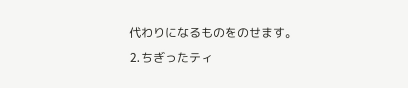代わりになるものをのせます。
⒉ちぎったティ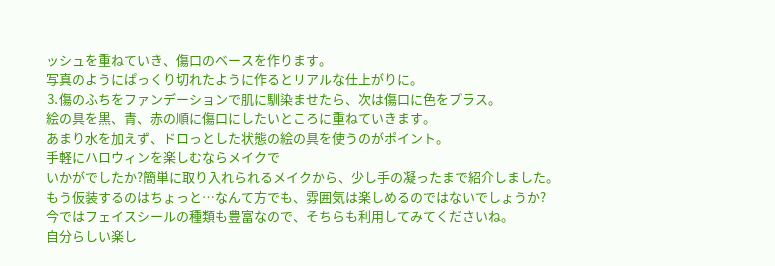ッシュを重ねていき、傷口のベースを作ります。
写真のようにぱっくり切れたように作るとリアルな仕上がりに。
⒊傷のふちをファンデーションで肌に馴染ませたら、次は傷口に色をプラス。
絵の具を黒、青、赤の順に傷口にしたいところに重ねていきます。
あまり水を加えず、ドロっとした状態の絵の具を使うのがポイント。
手軽にハロウィンを楽しむならメイクで
いかがでしたか?簡単に取り入れられるメイクから、少し手の凝ったまで紹介しました。
もう仮装するのはちょっと…なんて方でも、雰囲気は楽しめるのではないでしょうか?
今ではフェイスシールの種類も豊富なので、そちらも利用してみてくださいね。
自分らしい楽し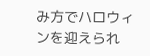み方でハロウィンを迎えられ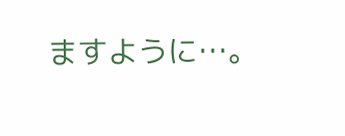ますように…。